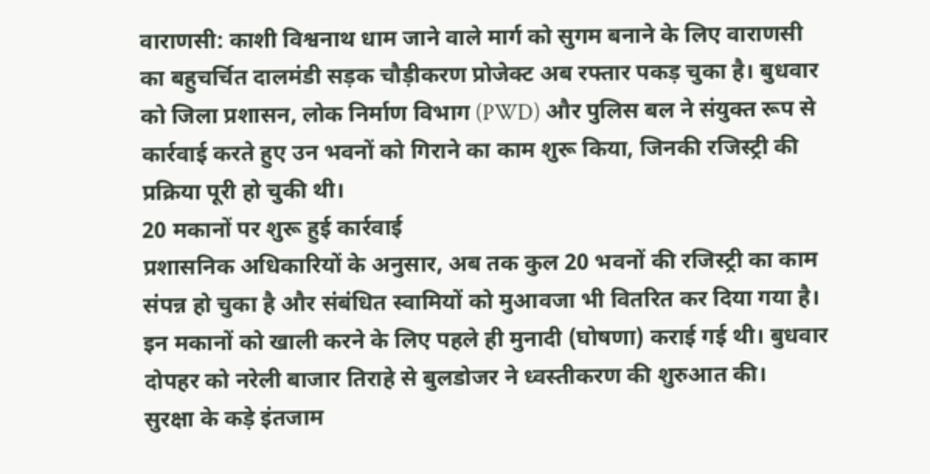वाराणसी: काशी विश्वनाथ धाम जाने वाले मार्ग को सुगम बनाने के लिए वाराणसी का बहुचर्चित दालमंडी सड़क चौड़ीकरण प्रोजेक्ट अब रफ्तार पकड़ चुका है। बुधवार को जिला प्रशासन, लोक निर्माण विभाग (PWD) और पुलिस बल ने संयुक्त रूप से कार्रवाई करते हुए उन भवनों को गिराने का काम शुरू किया, जिनकी रजिस्ट्री की प्रक्रिया पूरी हो चुकी थी।
20 मकानों पर शुरू हुई कार्रवाई
प्रशासनिक अधिकारियों के अनुसार, अब तक कुल 20 भवनों की रजिस्ट्री का काम संपन्न हो चुका है और संबंधित स्वामियों को मुआवजा भी वितरित कर दिया गया है। इन मकानों को खाली करने के लिए पहले ही मुनादी (घोषणा) कराई गई थी। बुधवार दोपहर को नरेली बाजार तिराहे से बुलडोजर ने ध्वस्तीकरण की शुरुआत की।
सुरक्षा के कड़े इंतजाम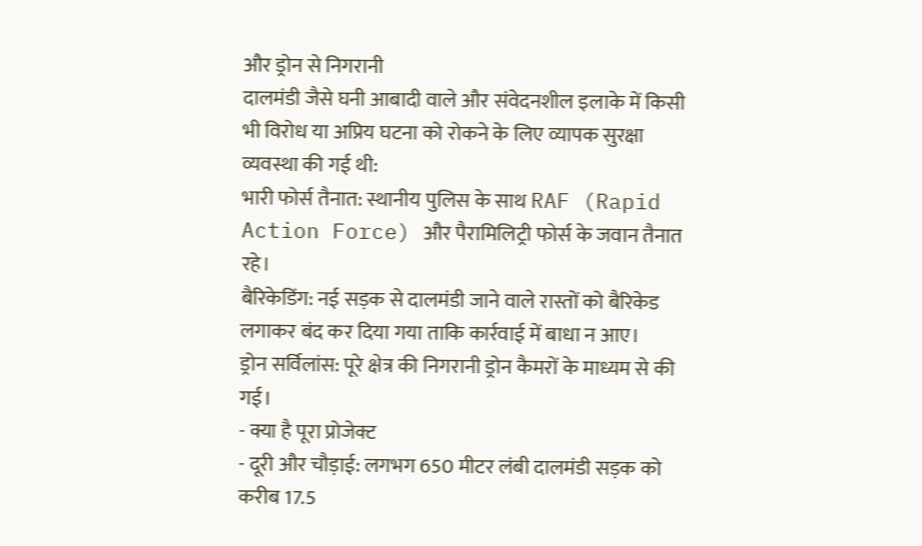और ड्रोन से निगरानी
दालमंडी जैसे घनी आबादी वाले और संवेदनशील इलाके में किसी भी विरोध या अप्रिय घटना को रोकने के लिए व्यापक सुरक्षा व्यवस्था की गई थी:
भारी फोर्स तैनात: स्थानीय पुलिस के साथ RAF (Rapid Action Force) और पैरामिलिट्री फोर्स के जवान तैनात रहे।
बैरिकेडिंग: नई सड़क से दालमंडी जाने वाले रास्तों को बैरिकेड लगाकर बंद कर दिया गया ताकि कार्रवाई में बाधा न आए।
ड्रोन सर्विलांस: पूरे क्षेत्र की निगरानी ड्रोन कैमरों के माध्यम से की गई।
- क्या है पूरा प्रोजेक्ट
- दूरी और चौड़ाई: लगभग 650 मीटर लंबी दालमंडी सड़क को करीब 17.5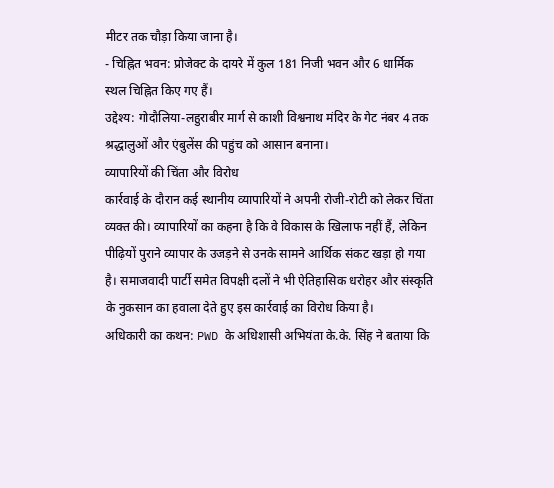मीटर तक चौड़ा किया जाना है।
- चिह्नित भवन: प्रोजेक्ट के दायरे में कुल 181 निजी भवन और 6 धार्मिक स्थल चिह्नित किए गए हैं।
उद्देश्य: गोदौलिया-लहुराबीर मार्ग से काशी विश्वनाथ मंदिर के गेट नंबर 4 तक श्रद्धालुओं और एंबुलेंस की पहुंच को आसान बनाना।
व्यापारियों की चिंता और विरोध
कार्रवाई के दौरान कई स्थानीय व्यापारियों ने अपनी रोजी-रोटी को लेकर चिंता व्यक्त की। व्यापारियों का कहना है कि वे विकास के खिलाफ नहीं हैं, लेकिन पीढ़ियों पुराने व्यापार के उजड़ने से उनके सामने आर्थिक संकट खड़ा हो गया है। समाजवादी पार्टी समेत विपक्षी दलों ने भी ऐतिहासिक धरोहर और संस्कृति के नुकसान का हवाला देते हुए इस कार्रवाई का विरोध किया है।
अधिकारी का कथन: PWD के अधिशासी अभियंता के.के. सिंह ने बताया कि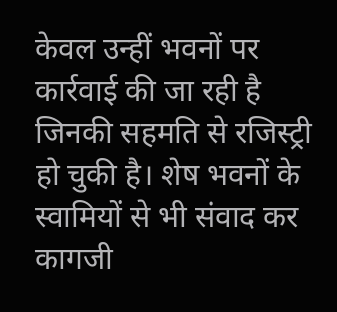केवल उन्हीं भवनों पर कार्रवाई की जा रही है जिनकी सहमति से रजिस्ट्री हो चुकी है। शेष भवनों के स्वामियों से भी संवाद कर कागजी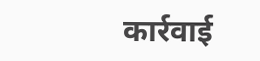कार्रवाई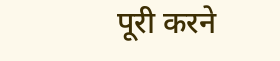पूरी करने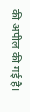की अपील की गई है।